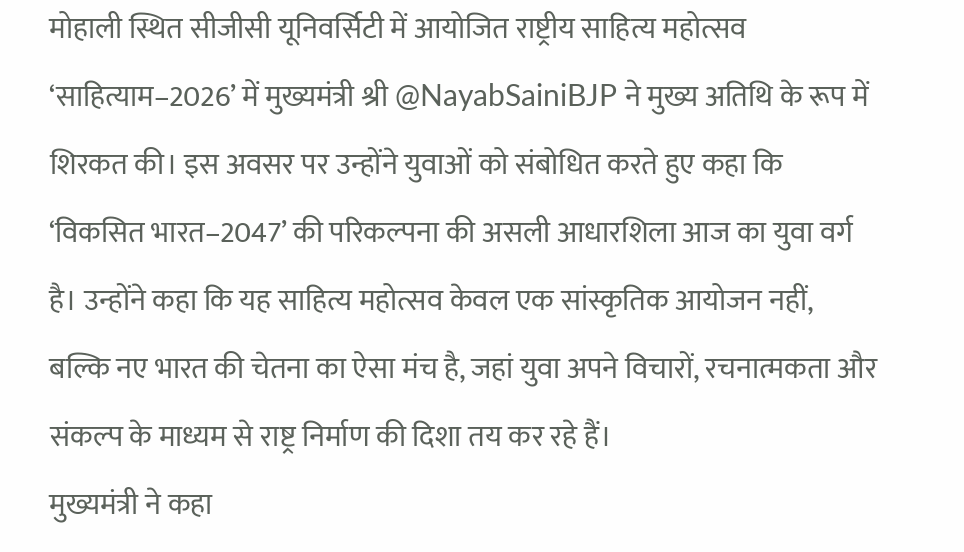मोहाली स्थित सीजीसी यूनिवर्सिटी में आयोजित राष्ट्रीय साहित्य महोत्सव ‘साहित्याम–2026’ में मुख्यमंत्री श्री @NayabSainiBJP ने मुख्य अतिथि के रूप में शिरकत की। इस अवसर पर उन्होंने युवाओं को संबोधित करते हुए कहा कि ‘विकसित भारत–2047’ की परिकल्पना की असली आधारशिला आज का युवा वर्ग है। उन्होंने कहा कि यह साहित्य महोत्सव केवल एक सांस्कृतिक आयोजन नहीं, बल्कि नए भारत की चेतना का ऐसा मंच है, जहां युवा अपने विचारों, रचनात्मकता और संकल्प के माध्यम से राष्ट्र निर्माण की दिशा तय कर रहे हैं।
मुख्यमंत्री ने कहा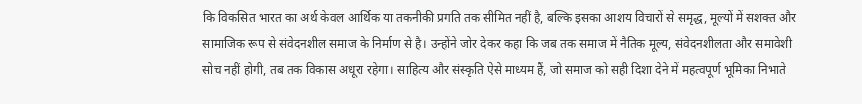कि विकसित भारत का अर्थ केवल आर्थिक या तकनीकी प्रगति तक सीमित नहीं है, बल्कि इसका आशय विचारों से समृद्ध, मूल्यों में सशक्त और सामाजिक रूप से संवेदनशील समाज के निर्माण से है। उन्होंने जोर देकर कहा कि जब तक समाज में नैतिक मूल्य, संवेदनशीलता और समावेशी सोच नहीं होगी, तब तक विकास अधूरा रहेगा। साहित्य और संस्कृति ऐसे माध्यम हैं, जो समाज को सही दिशा देने में महत्वपूर्ण भूमिका निभाते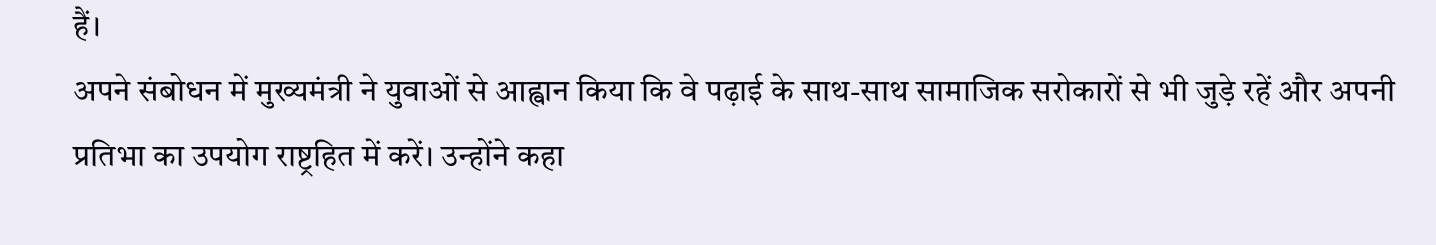हैं।
अपने संबोधन में मुख्यमंत्री ने युवाओं से आह्वान किया कि वे पढ़ाई के साथ-साथ सामाजिक सरोकारों से भी जुड़े रहें और अपनी प्रतिभा का उपयोग राष्ट्रहित में करें। उन्होंने कहा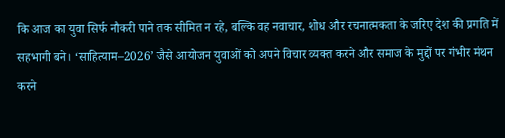कि आज का युवा सिर्फ नौकरी पाने तक सीमित न रहे, बल्कि वह नवाचार, शोध और रचनात्मकता के जरिए देश की प्रगति में सहभागी बने। ‘साहित्याम–2026’ जैसे आयोजन युवाओं को अपने विचार व्यक्त करने और समाज के मुद्दों पर गंभीर मंथन करने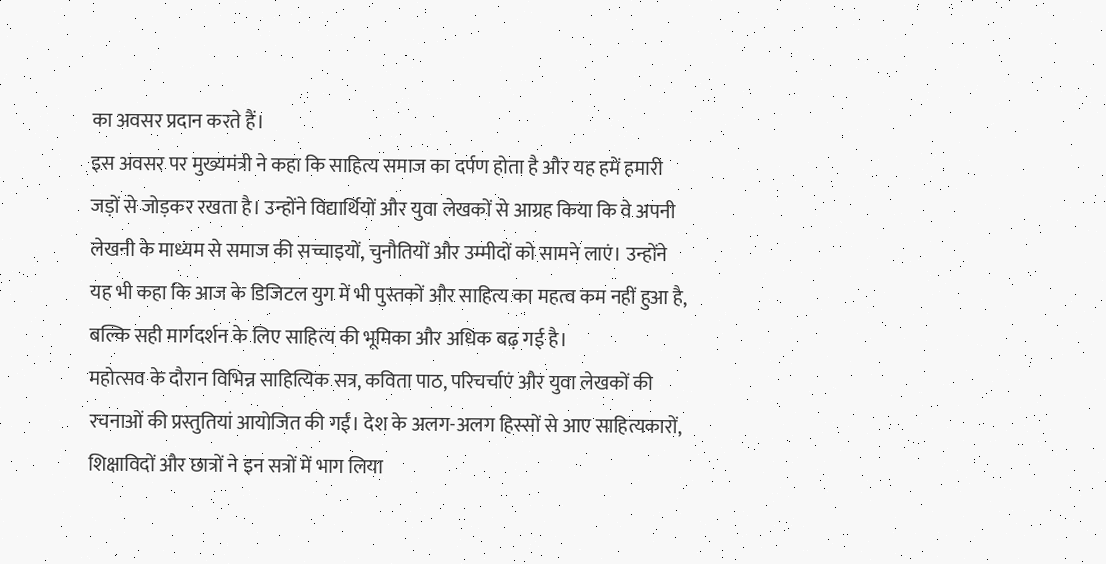का अवसर प्रदान करते हैं।
इस अवसर पर मुख्यमंत्री ने कहा कि साहित्य समाज का दर्पण होता है और यह हमें हमारी जड़ों से जोड़कर रखता है। उन्होंने विद्यार्थियों और युवा लेखकों से आग्रह किया कि वे अपनी लेखनी के माध्यम से समाज की सच्चाइयों, चुनौतियों और उम्मीदों को सामने लाएं। उन्होंने यह भी कहा कि आज के डिजिटल युग में भी पुस्तकों और साहित्य का महत्व कम नहीं हुआ है, बल्कि सही मार्गदर्शन के लिए साहित्य की भूमिका और अधिक बढ़ गई है।
महोत्सव के दौरान विभिन्न साहित्यिक सत्र, कविता पाठ, परिचर्चाएं और युवा लेखकों की रचनाओं की प्रस्तुतियां आयोजित की गईं। देश के अलग-अलग हिस्सों से आए साहित्यकारों, शिक्षाविदों और छात्रों ने इन सत्रों में भाग लिया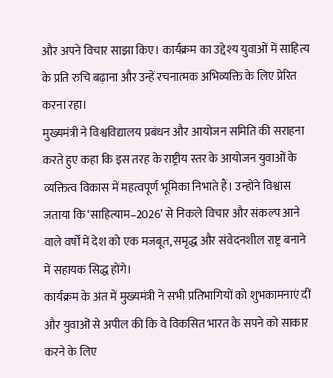और अपने विचार साझा किए। कार्यक्रम का उद्देश्य युवाओं में साहित्य के प्रति रुचि बढ़ाना और उन्हें रचनात्मक अभिव्यक्ति के लिए प्रेरित करना रहा।
मुख्यमंत्री ने विश्वविद्यालय प्रबंधन और आयोजन समिति की सराहना करते हुए कहा कि इस तरह के राष्ट्रीय स्तर के आयोजन युवाओं के व्यक्तित्व विकास में महत्वपूर्ण भूमिका निभाते हैं। उन्होंने विश्वास जताया कि ‘साहित्याम–2026’ से निकले विचार और संकल्प आने वाले वर्षों में देश को एक मजबूत, समृद्ध और संवेदनशील राष्ट्र बनाने में सहायक सिद्ध होंगे।
कार्यक्रम के अंत में मुख्यमंत्री ने सभी प्रतिभागियों को शुभकामनाएं दीं और युवाओं से अपील की कि वे विकसित भारत के सपने को साकार करने के लिए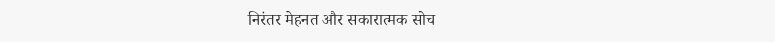निरंतर मेहनत और सकारात्मक सोच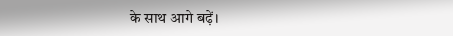के साथ आगे बढ़ें।